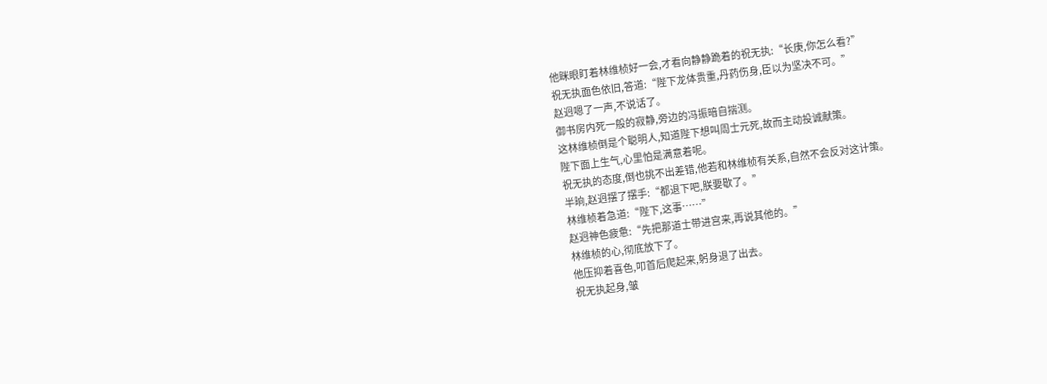他眯眼盯着林维桢好一会,才看向静静跪着的祝无执:“长庚,你怎么看?”
祝无执面色依旧,答道:“陛下龙体贵重,丹药伤身,臣以为坚决不可。”
赵迥嗯了一声,不说话了。
御书房内死一般的寂静,旁边的冯振暗自揣测。
这林维桢倒是个聪明人,知道陛下想叫周士元死,故而主动投诚献策。
陛下面上生气,心里怕是满意着呢。
祝无执的态度,倒也挑不出差错,他若和林维桢有关系,自然不会反对这计策。
半晌,赵迥摆了摆手:“都退下吧,朕要歇了。”
林维桢着急道:“陛下,这事……”
赵迥神色疲惫:“先把那道士带进宫来,再说其他的。”
林维桢的心,彻底放下了。
他压抑着喜色,叩首后爬起来,躬身退了出去。
祝无执起身,皱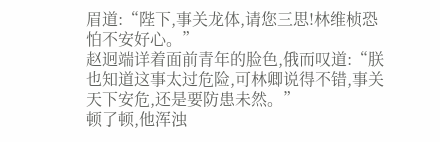眉道:“陛下,事关龙体,请您三思!林维桢恐怕不安好心。”
赵迥端详着面前青年的脸色,俄而叹道:“朕也知道这事太过危险,可林卿说得不错,事关天下安危,还是要防患未然。”
顿了顿,他浑浊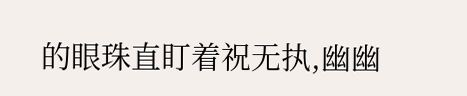的眼珠直盯着祝无执,幽幽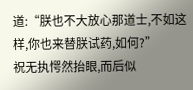道:“朕也不大放心那道士,不如这样,你也来替朕试药,如何?”
祝无执愕然抬眼,而后似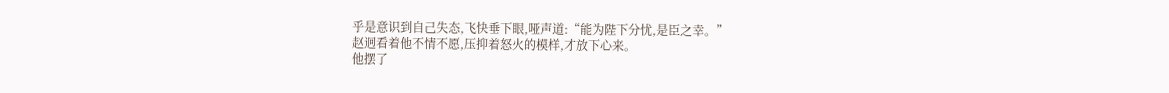乎是意识到自己失态,飞快垂下眼,哑声道:“能为陛下分忧,是臣之幸。”
赵迥看着他不情不愿,压抑着怒火的模样,才放下心来。
他摆了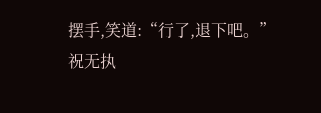摆手,笑道:“行了,退下吧。”
祝无执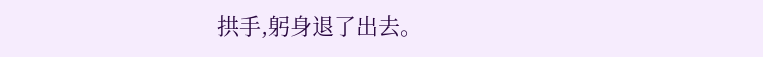拱手,躬身退了出去。